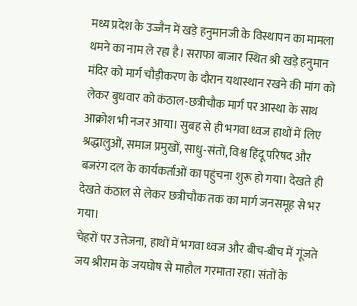मध्य प्रदेश के उज्जैन में खड़े हनुमानजी के विस्थापन का मामला थमने का नाम ले रहा है। सराफा बाजार स्थित श्री खड़े हनुमान मंदिर को मार्ग चौड़ीकरण के दौरान यथास्थान रखने की मांग को लेकर बुधवार को कंठाल-छत्रीचौक मार्ग पर आस्था के साथ आक्रोश भी नजर आया। सुबह से ही भगवा ध्वज हाथों में लिए श्रद्धालुओं, समाज प्रमुखों, साधु-संतों, विश्व हिंदू परिषद और बजरंग दल के कार्यकर्ताओं का पहुंचना शुरू हो गया। देखते ही देखते कंठाल से लेकर छत्रीचौक तक का मार्ग जनसमूह से भर गया।
चेहरों पर उत्तेजना, हाथों में भगवा ध्वज और बीच-बीच में गूंजते जय श्रीराम के जयघोष से माहौल गरमाता रहा। संतों के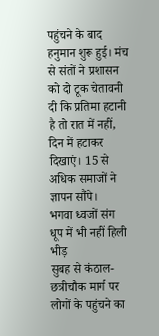पहुंचने के बाद हनुमान शुरू हुई। मंच से संतों ने प्रशासन को दो टूक चेतावनी दी कि प्रतिमा हटानी है तो रात में नहीं, दिन में हटाकर दिखाएं। 15 से अधिक समाजों ने ज्ञापन सौंपे।
भगवा ध्वजों संग धूप में भी नहीं हिली भीड़
सुबह से कंठाल-छत्रीचौक मार्ग पर लोगों के पहुंचने का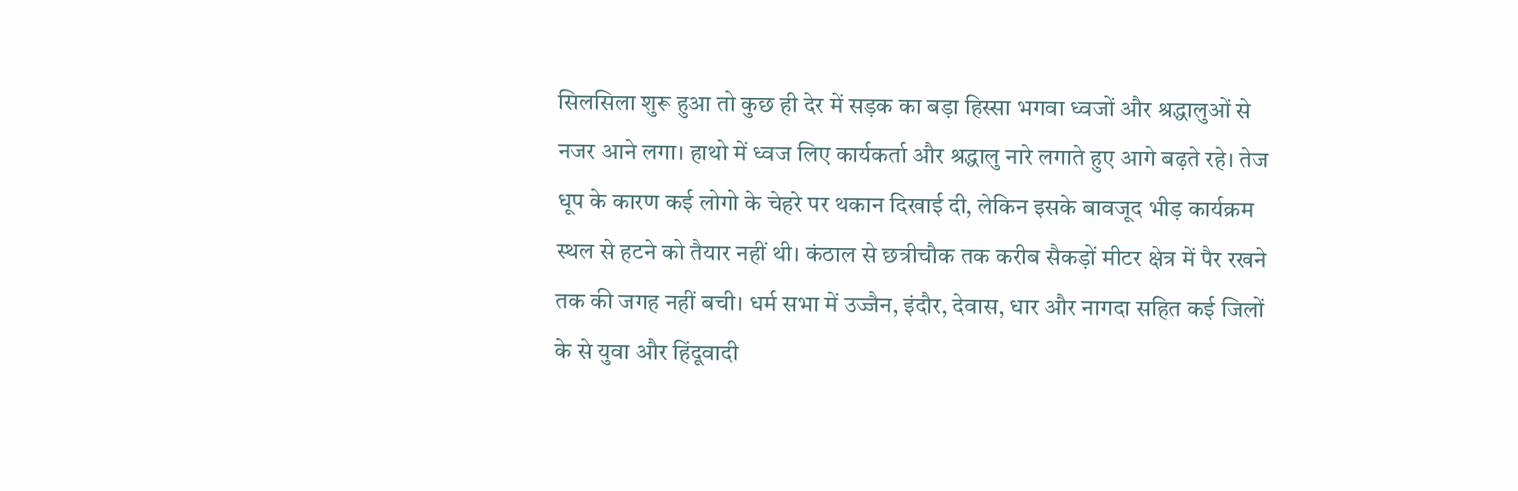सिलसिला शुरू हुआ तो कुछ ही देर में सड़क का बड़ा हिस्सा भगवा ध्वजों और श्रद्धालुओं से नजर आने लगा। हाथो में ध्वज लिए कार्यकर्ता और श्रद्धालु नारे लगाते हुए आगे बढ़ते रहे। तेज धूप के कारण कई लोगो के चेहरे पर थकान दिखाई दी, लेकिन इसके बावजूद भीड़ कार्यक्रम स्थल से हटने को तैयार नहीं थी। कंठाल से छत्रीचौक तक करीब सैकड़ों मीटर क्षेत्र में पैर रखने तक की जगह नहीं बची। धर्म सभा में उज्जैन, इंदौर, देवास, धार और नागदा सहित कई जिलों के से युवा और हिंदूवादी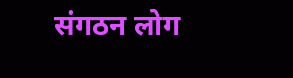संगठन लोग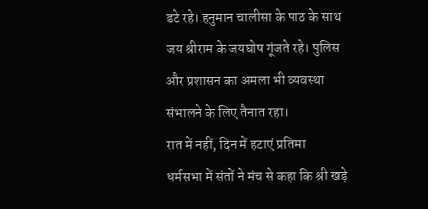डटे रहे। हनुमान चालीसा के पाठ के साथ जय श्रीराम के जयघोष गूंजते रहे। पुलिस और प्रशासन का अमला भी व्यवस्था संभालने के लिए तैनात रहा।
रात में नहीं, दिन में हटाएं प्रतिमा
धर्मसभा में संतों ने मंच से कहा कि श्री खड़े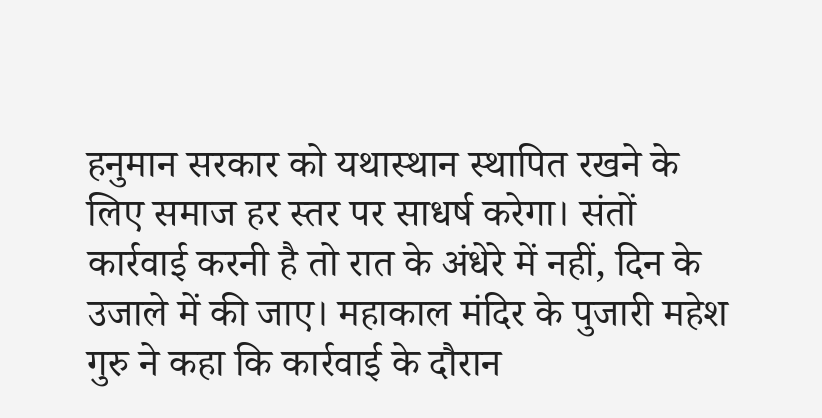हनुमान सरकार को यथास्थान स्थापित रखने के लिए समाज हर स्तर पर साधर्ष करेगा। संतों कार्रवाई करनी है तो रात के अंधेरे में नहीं, दिन के उजाले में की जाए। महाकाल मंदिर के पुजारी महेश गुरु ने कहा कि कार्रवाई के दौरान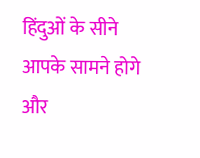हिंदुओं के सीने आपके सामने होगे और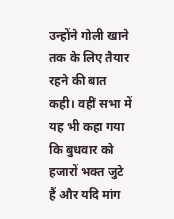उन्होंने गोली खाने तक के लिए तैयार रहने की बात कही। वहीं सभा में यह भी कहा गया कि बुधवार को हजारों भक्त जुटे हैं और यदि मांग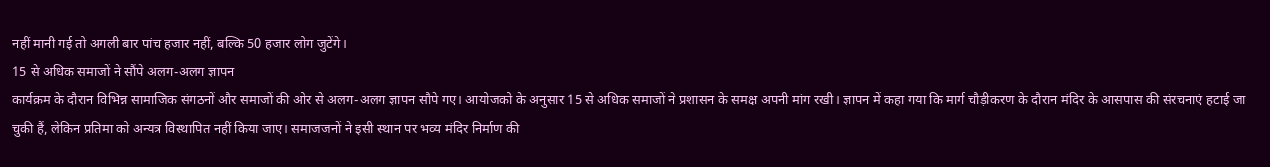नहीं मानी गई तो अगली बार पांच हजार नहीं, बल्कि 50 हजार लोग जुटेंगे।
15 से अधिक समाजों ने सौंपे अलग-अलग ज्ञापन
कार्यक्रम के दौरान विभिन्न सामाजिक संगठनों और समाजों की ओर से अलग-अलग ज्ञापन सौपे गए। आयोजको के अनुसार 15 से अधिक समाजों ने प्रशासन के समक्ष अपनी मांग रखी। ज्ञापन में कहा गया कि मार्ग चौड़ीकरण के दौरान मंदिर के आसपास की संरचनाएं हटाई जा चुकी हैं, लेकिन प्रतिमा को अन्यत्र विस्थापित नहीं किया जाए। समाजजनों ने इसी स्थान पर भव्य मंदिर निर्माण की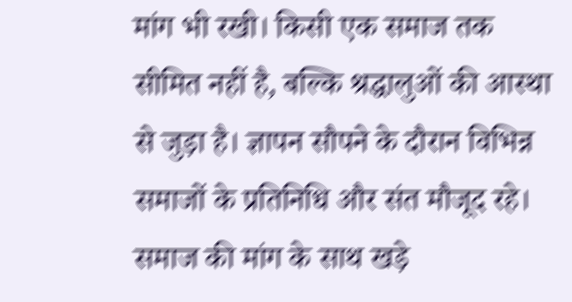मांग भी रखी। किसी एक समाज तक सीमित नहीं है, बल्कि श्रद्धालुओं की आस्था से जुड़ा है। ज्ञापन सौपने के दौरान विभिन्न समाजों के प्रतिनिधि और संत मौजूद रहे।
समाज की मांग के साथ खड़े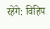रहेंगे: विहिप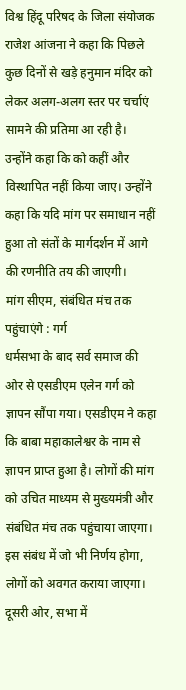विश्व हिंदू परिषद के जिला संयोजक राजेश आंजना ने कहा कि पिछले कुछ दिनों से खड़े हनुमान मंदिर को लेकर अलग-अलग स्तर पर चर्चाएं सामने की प्रतिमा आ रही है। उन्होंने कहा कि को कहीं और विस्थापित नहीं किया जाए। उन्होंने कहा कि यदि मांग पर समाधान नहीं हुआ तो संतों के मार्गदर्शन में आगे की रणनीति तय की जाएगी।
मांग सीएम, संबंधित मंच तक पहुंचाएंगे : गर्ग
धर्मसभा के बाद सर्व समाज की ओर से एसडीएम एलेन गर्ग को ज्ञापन सौंपा गया। एसडीएम ने कहा कि बाबा महाकालेश्वर के नाम से ज्ञापन प्राप्त हुआ है। लोगों की मांग को उचित माध्यम से मुख्यमंत्री और संबंधित मंच तक पहुंचाया जाएगा। इस संबंध में जो भी निर्णय होगा, लोगों को अवगत कराया जाएगा। दूसरी ओर, सभा में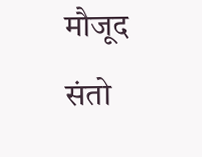मौजूद संतो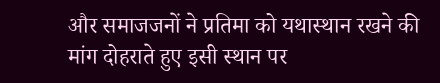और समाजजनों ने प्रतिमा को यथास्थान रखने की मांग दोहराते हुए इसी स्थान पर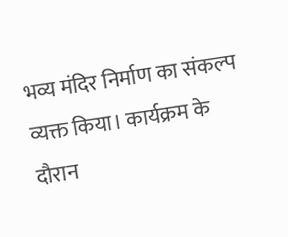भव्य मंदिर निर्माण का संकल्प व्यक्त किया। कार्यक्रम के दौरान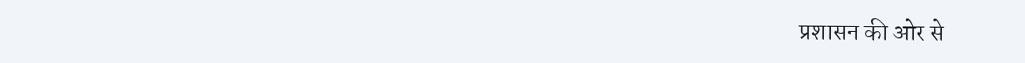प्रशासन की ओर से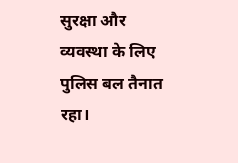सुरक्षा और व्यवस्था के लिए पुलिस बल तैनात रहा।